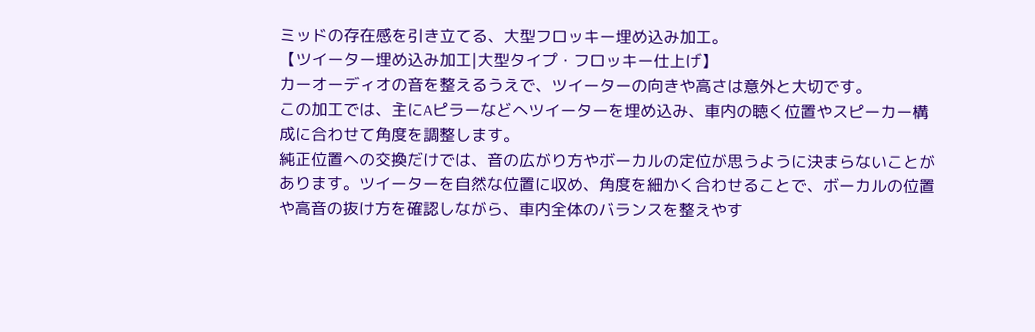ミッドの存在感を引き立てる、大型フロッキー埋め込み加工。
【ツイーター埋め込み加工|大型タイプ・フロッキー仕上げ】
カーオーディオの音を整えるうえで、ツイーターの向きや高さは意外と大切です。
この加工では、主にAピラーなどへツイーターを埋め込み、車内の聴く位置やスピーカー構成に合わせて角度を調整します。
純正位置への交換だけでは、音の広がり方やボーカルの定位が思うように決まらないことがあります。ツイーターを自然な位置に収め、角度を細かく合わせることで、ボーカルの位置や高音の抜け方を確認しながら、車内全体のバランスを整えやす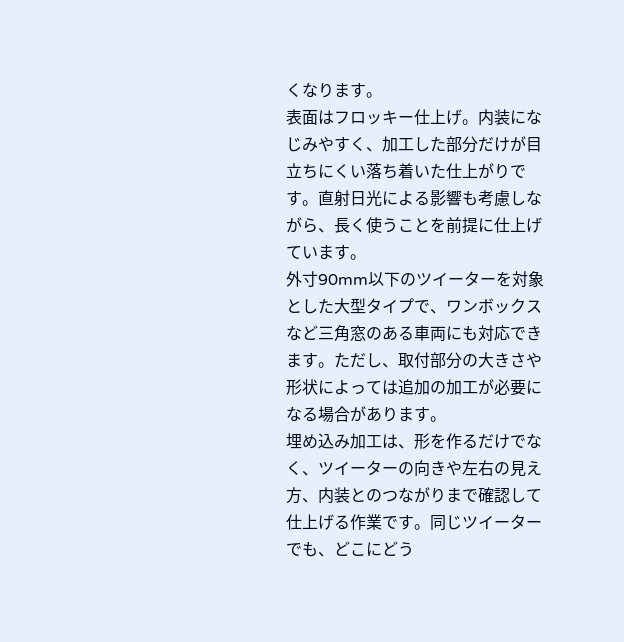くなります。
表面はフロッキー仕上げ。内装になじみやすく、加工した部分だけが目立ちにくい落ち着いた仕上がりです。直射日光による影響も考慮しながら、長く使うことを前提に仕上げています。
外寸90mm以下のツイーターを対象とした大型タイプで、ワンボックスなど三角窓のある車両にも対応できます。ただし、取付部分の大きさや形状によっては追加の加工が必要になる場合があります。
埋め込み加工は、形を作るだけでなく、ツイーターの向きや左右の見え方、内装とのつながりまで確認して仕上げる作業です。同じツイーターでも、どこにどう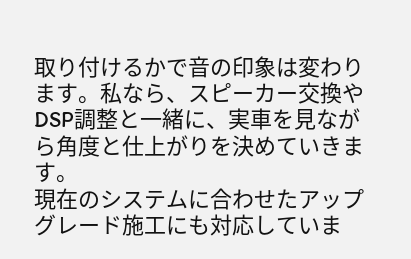取り付けるかで音の印象は変わります。私なら、スピーカー交換やDSP調整と一緒に、実車を見ながら角度と仕上がりを決めていきます。
現在のシステムに合わせたアップグレード施工にも対応していま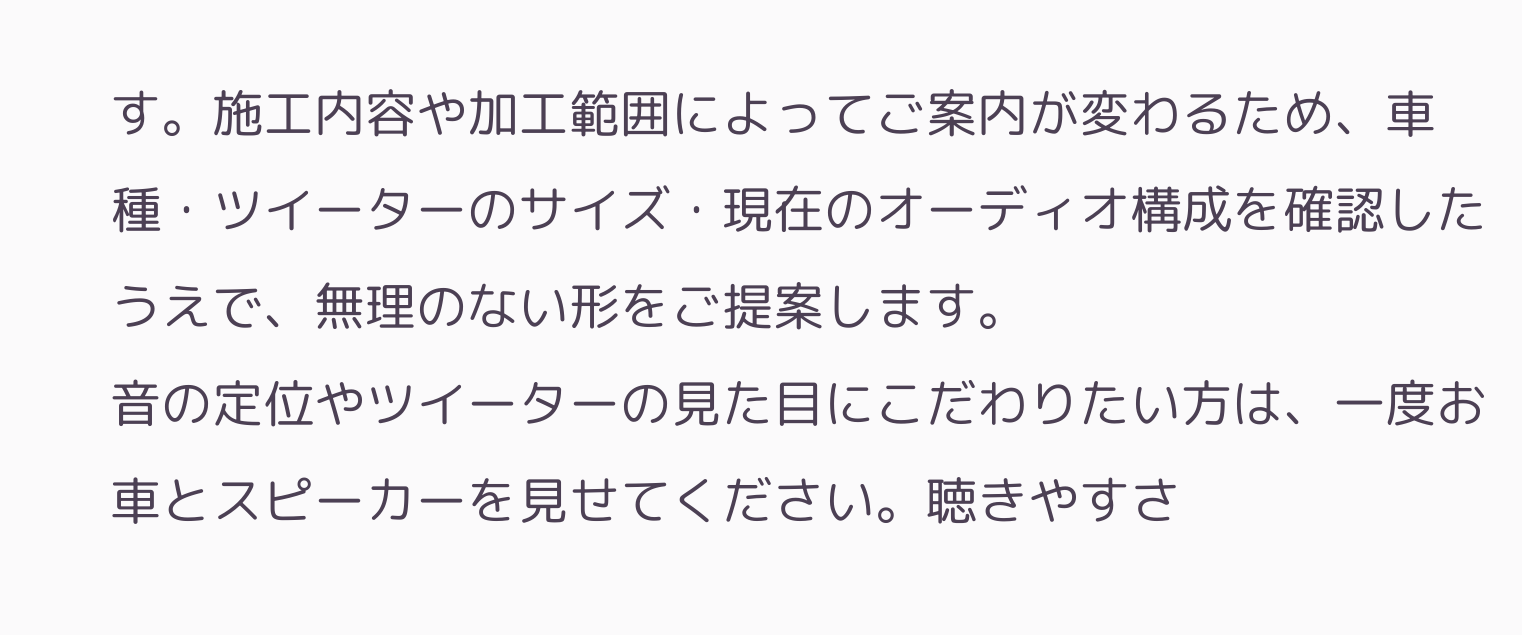す。施工内容や加工範囲によってご案内が変わるため、車種・ツイーターのサイズ・現在のオーディオ構成を確認したうえで、無理のない形をご提案します。
音の定位やツイーターの見た目にこだわりたい方は、一度お車とスピーカーを見せてください。聴きやすさ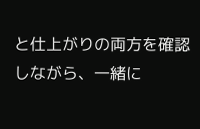と仕上がりの両方を確認しながら、一緒に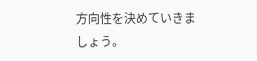方向性を決めていきましょう。